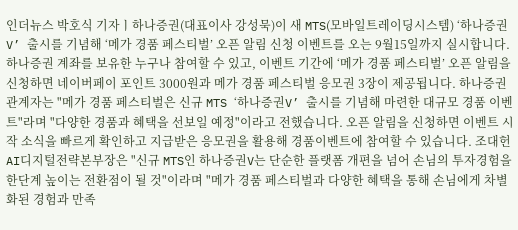인더뉴스 박호식 기자ㅣ하나증권(대표이사 강성묵)이 새 MTS(모바일트레이딩시스템) ‘하나증권V’ 출시를 기념해 ‘메가 경품 페스티벌’ 오픈 알림 신청 이벤트를 오는 9월15일까지 실시합니다. 하나증권 계좌를 보유한 누구나 참여할 수 있고, 이벤트 기간에 ‘메가 경품 페스티벌’ 오픈 알림을 신청하면 네이버페이 포인트 3000원과 메가 경품 페스티벌 응모권 3장이 제공됩니다. 하나증권 관계자는 "메가 경품 페스티벌은 신규 MTS ‘하나증권V’ 출시를 기념해 마련한 대규모 경품 이벤트"라며 "다양한 경품과 혜택을 선보일 예정"이라고 전했습니다. 오픈 알림을 신청하면 이벤트 시작 소식을 빠르게 확인하고 지급받은 응모권을 활용해 경품이벤트에 참여할 수 있습니다. 조대헌 AI디지털전략본부장은 "신규 MTS인 하나증권V는 단순한 플랫폼 개편을 넘어 손님의 투자경험을 한단계 높이는 전환점이 될 것"이라며 "메가 경품 페스티벌과 다양한 혜택을 통해 손님에게 차별화된 경험과 만족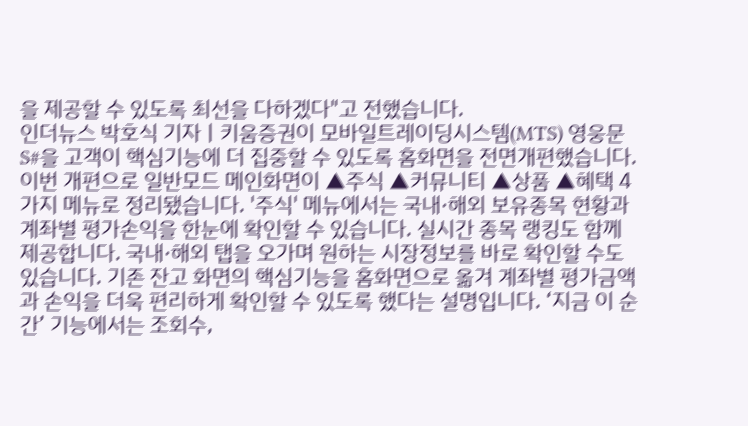을 제공할 수 있도록 최선을 다하겠다"고 전했습니다.
인더뉴스 박호식 기자ㅣ키움증권이 모바일트레이딩시스템(MTS) 영웅문S#을 고객이 핵심기능에 더 집중할 수 있도록 홈화면을 전면개편했습니다. 이번 개편으로 일반모드 메인화면이 ▲주식 ▲커뮤니티 ▲상품 ▲혜택 4가지 메뉴로 정리됐습니다. '주식' 메뉴에서는 국내·해외 보유종목 현황과 계좌별 평가손익을 한눈에 확인할 수 있습니다. 실시간 종목 랭킹도 함께 제공합니다. 국내·해외 탭을 오가며 원하는 시장정보를 바로 확인할 수도 있습니다. 기존 잔고 화면의 핵심기능을 홈화면으로 옮겨 계좌별 평가금액과 손익을 더욱 편리하게 확인할 수 있도록 했다는 설명입니다. ‘지금 이 순간’ 기능에서는 조회수,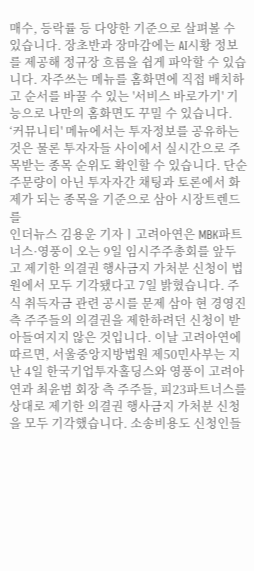매수, 등락률 등 다양한 기준으로 살펴볼 수 있습니다. 장초반과 장마감에는 AI시황 정보를 제공해 정규장 흐름을 쉽게 파악할 수 있습니다. 자주쓰는 메뉴를 홈화면에 직접 배치하고 순서를 바꿀 수 있는 '서비스 바로가기' 기능으로 나만의 홈화면도 꾸밀 수 있습니다. ‘커뮤니티' 메뉴에서는 투자정보를 공유하는 것은 물론 투자자들 사이에서 실시간으로 주목받는 종목 순위도 확인할 수 있습니다. 단순 주문량이 아닌 투자자간 채팅과 토론에서 화제가 되는 종목을 기준으로 삼아 시장트렌드를
인더뉴스 김용운 기자ㅣ고려아연은 MBK파트너스·영풍이 오는 9일 임시주주총회를 앞두고 제기한 의결권 행사금지 가처분 신청이 법원에서 모두 기각됐다고 7일 밝혔습니다. 주식 취득자금 관련 공시를 문제 삼아 현 경영진 측 주주들의 의결권을 제한하려던 신청이 받아들여지지 않은 것입니다. 이날 고려아연에 따르면, 서울중앙지방법원 제50민사부는 지난 4일 한국기업투자홀딩스와 영풍이 고려아연과 최윤범 회장 측 주주들, 피23파트너스를 상대로 제기한 의결권 행사금지 가처분 신청을 모두 기각했습니다. 소송비용도 신청인들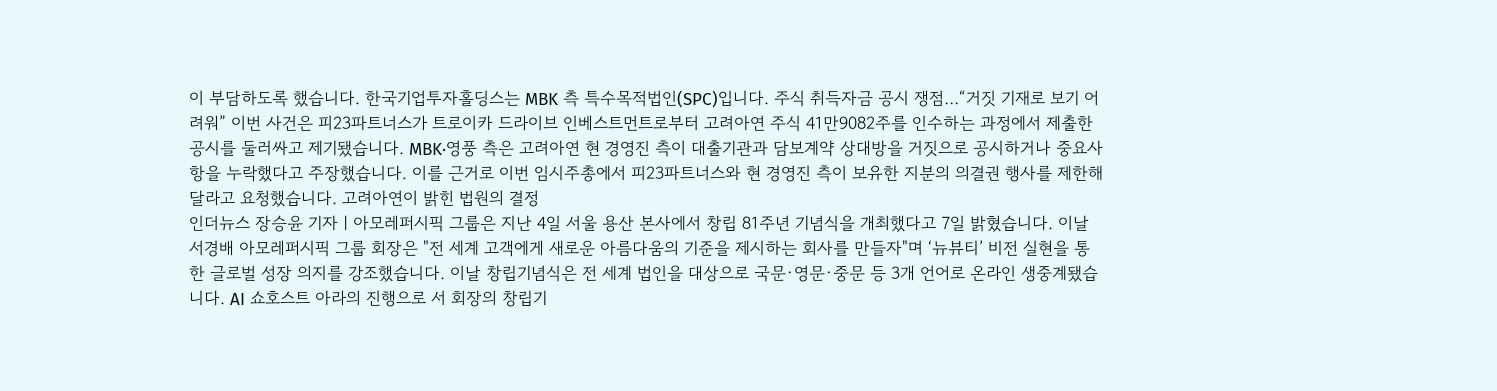이 부담하도록 했습니다. 한국기업투자홀딩스는 MBK 측 특수목적법인(SPC)입니다. 주식 취득자금 공시 쟁점…“거짓 기재로 보기 어려워” 이번 사건은 피23파트너스가 트로이카 드라이브 인베스트먼트로부터 고려아연 주식 41만9082주를 인수하는 과정에서 제출한 공시를 둘러싸고 제기됐습니다. MBK·영풍 측은 고려아연 현 경영진 측이 대출기관과 담보계약 상대방을 거짓으로 공시하거나 중요사항을 누락했다고 주장했습니다. 이를 근거로 이번 임시주총에서 피23파트너스와 현 경영진 측이 보유한 지분의 의결권 행사를 제한해 달라고 요청했습니다. 고려아연이 밝힌 법원의 결정
인더뉴스 장승윤 기자ㅣ아모레퍼시픽 그룹은 지난 4일 서울 용산 본사에서 창립 81주년 기념식을 개최했다고 7일 밝혔습니다. 이날 서경배 아모레퍼시픽 그룹 회장은 "전 세계 고객에게 새로운 아름다움의 기준을 제시하는 회사를 만들자"며 ‘뉴뷰티’ 비전 실현을 통한 글로벌 성장 의지를 강조했습니다. 이날 창립기념식은 전 세계 법인을 대상으로 국문·영문·중문 등 3개 언어로 온라인 생중계됐습니다. AI 쇼호스트 아라의 진행으로 서 회장의 창립기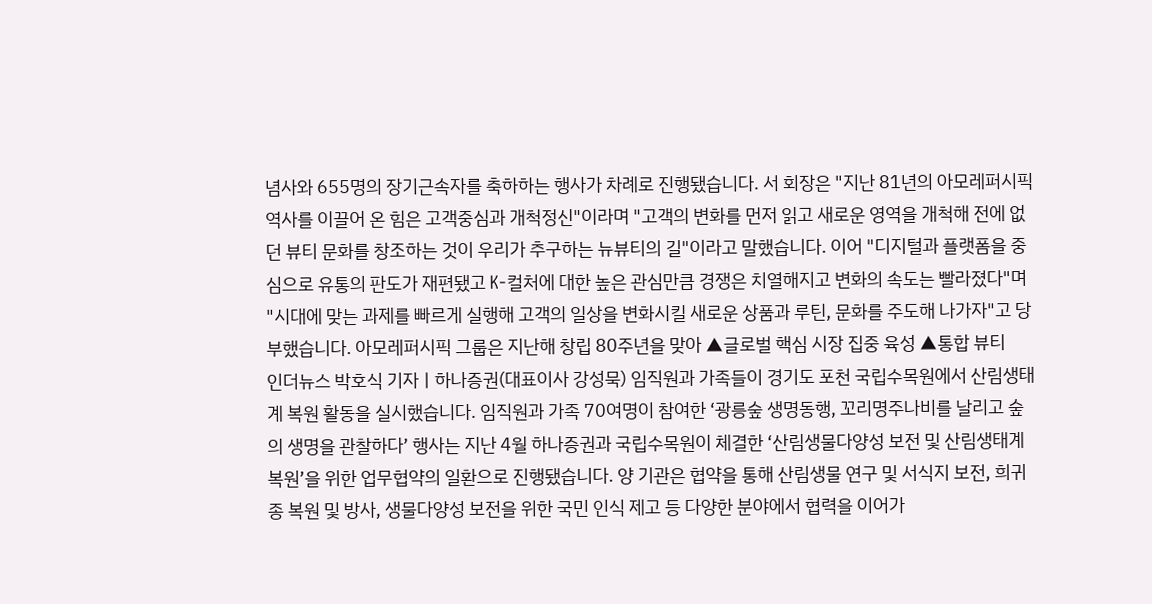념사와 655명의 장기근속자를 축하하는 행사가 차례로 진행됐습니다. 서 회장은 "지난 81년의 아모레퍼시픽 역사를 이끌어 온 힘은 고객중심과 개척정신"이라며 "고객의 변화를 먼저 읽고 새로운 영역을 개척해 전에 없던 뷰티 문화를 창조하는 것이 우리가 추구하는 뉴뷰티의 길"이라고 말했습니다. 이어 "디지털과 플랫폼을 중심으로 유통의 판도가 재편됐고 K-컬처에 대한 높은 관심만큼 경쟁은 치열해지고 변화의 속도는 빨라졌다"며 "시대에 맞는 과제를 빠르게 실행해 고객의 일상을 변화시킬 새로운 상품과 루틴, 문화를 주도해 나가자"고 당부했습니다. 아모레퍼시픽 그룹은 지난해 창립 80주년을 맞아 ▲글로벌 핵심 시장 집중 육성 ▲통합 뷰티
인더뉴스 박호식 기자ㅣ하나증권(대표이사 강성묵) 임직원과 가족들이 경기도 포천 국립수목원에서 산림생태계 복원 활동을 실시했습니다. 임직원과 가족 70여명이 참여한 ‘광릉숲 생명동행, 꼬리명주나비를 날리고 숲의 생명을 관찰하다’ 행사는 지난 4월 하나증권과 국립수목원이 체결한 ‘산림생물다양성 보전 및 산림생태계 복원’을 위한 업무협약의 일환으로 진행됐습니다. 양 기관은 협약을 통해 산림생물 연구 및 서식지 보전, 희귀종 복원 및 방사, 생물다양성 보전을 위한 국민 인식 제고 등 다양한 분야에서 협력을 이어가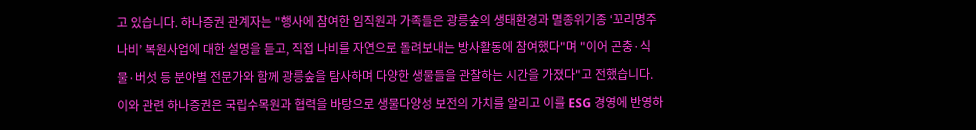고 있습니다. 하나증권 관계자는 "행사에 참여한 임직원과 가족들은 광릉숲의 생태환경과 멸종위기종 ‘꼬리명주나비’ 복원사업에 대한 설명을 듣고, 직접 나비를 자연으로 돌려보내는 방사활동에 참여했다"며 "이어 곤충·식물·버섯 등 분야별 전문가와 함께 광릉숲을 탐사하며 다양한 생물들을 관찰하는 시간을 가졌다"고 전했습니다. 이와 관련 하나증권은 국립수목원과 협력을 바탕으로 생물다양성 보전의 가치를 알리고 이를 ESG 경영에 반영하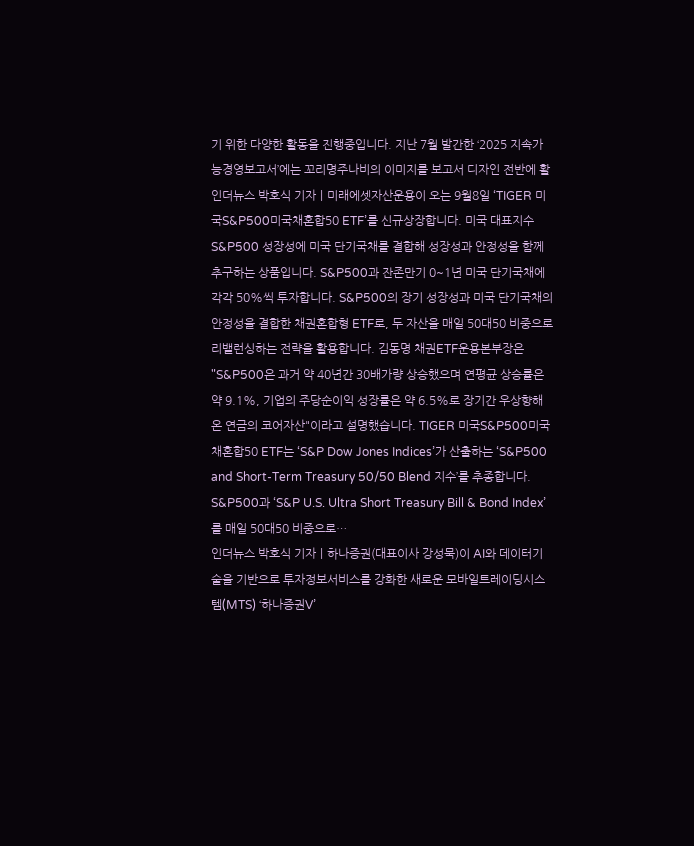기 위한 다양한 활동을 진행중입니다. 지난 7월 발간한 ‘2025 지속가능경영보고서’에는 꼬리명주나비의 이미지를 보고서 디자인 전반에 활
인더뉴스 박호식 기자ㅣ미래에셋자산운용이 오는 9월8일 ‘TIGER 미국S&P500미국채혼합50 ETF’를 신규상장합니다. 미국 대표지수 S&P500 성장성에 미국 단기국채를 결합해 성장성과 안정성을 함께 추구하는 상품입니다. S&P500과 잔존만기 0~1년 미국 단기국채에 각각 50%씩 투자합니다. S&P500의 장기 성장성과 미국 단기국채의 안정성을 결합한 채권혼합형 ETF로, 두 자산을 매일 50대50 비중으로 리밸런싱하는 전략을 활용합니다. 김동명 채권ETF운용본부장은 "S&P500은 과거 약 40년간 30배가량 상승했으며 연평균 상승률은 약 9.1%, 기업의 주당순이익 성장률은 약 6.5%로 장기간 우상향해온 연금의 코어자산"이라고 설명했습니다. TIGER 미국S&P500미국채혼합50 ETF는 ‘S&P Dow Jones Indices’가 산출하는 ‘S&P500 and Short-Term Treasury 50/50 Blend 지수’를 추종합니다. S&P500과 ‘S&P U.S. Ultra Short Treasury Bill & Bond Index’를 매일 50대50 비중으로…
인더뉴스 박호식 기자ㅣ하나증권(대표이사 강성묵)이 AI와 데이터기술을 기반으로 투자정보서비스를 강화한 새로운 모바일트레이딩시스템(MTS) ‘하나증권V’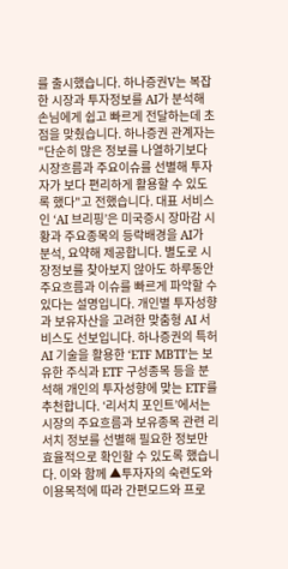를 출시했습니다. 하나증권V는 복잡한 시장과 투자정보를 AI가 분석해 손님에게 쉽고 빠르게 전달하는데 초점을 맞췄습니다. 하나증권 관계자는 "단순히 많은 정보를 나열하기보다 시장흐름과 주요이슈를 선별해 투자자가 보다 편리하게 활용할 수 있도록 했다"고 전했습니다. 대표 서비스인 ‘AI 브리핑’은 미국증시 장마감 시황과 주요종목의 등락배경을 AI가 분석, 요약해 제공합니다. 별도로 시장정보를 찾아보지 않아도 하루동안 주요흐름과 이슈를 빠르게 파악할 수 있다는 설명입니다. 개인별 투자성향과 보유자산을 고려한 맞춤형 AI 서비스도 선보입니다. 하나증권의 특허 AI 기술을 활용한 ‘ETF MBTI’는 보유한 주식과 ETF 구성종목 등을 분석해 개인의 투자성향에 맞는 ETF를 추천합니다. ‘리서치 포인트’에서는 시장의 주요흐름과 보유종목 관련 리서치 정보를 선별해 필요한 정보만 효율적으로 확인할 수 있도록 했습니다. 이와 함께 ▲투자자의 숙련도와 이용목적에 따라 간편모드와 프로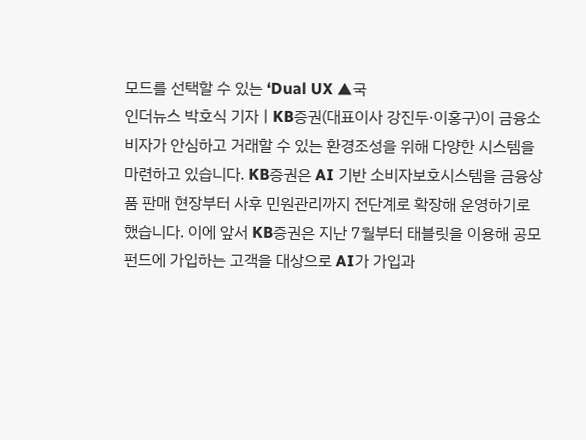모드를 선택할 수 있는 ‘Dual UX ▲국
인더뉴스 박호식 기자ㅣKB증권(대표이사 강진두·이홍구)이 금융소비자가 안심하고 거래할 수 있는 환경조성을 위해 다양한 시스템을 마련하고 있습니다. KB증권은 AI 기반 소비자보호시스템을 금융상품 판매 현장부터 사후 민원관리까지 전단계로 확장해 운영하기로 했습니다. 이에 앞서 KB증권은 지난 7월부터 태블릿을 이용해 공모펀드에 가입하는 고객을 대상으로 AI가 가입과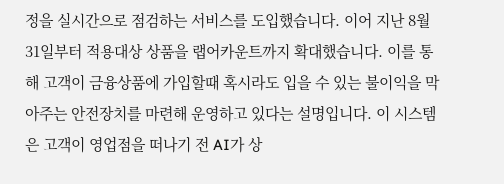정을 실시간으로 점검하는 서비스를 도입했습니다. 이어 지난 8월31일부터 적용대상 상품을 랩어카운트까지 확대했습니다. 이를 통해 고객이 금융상품에 가입할때 혹시라도 입을 수 있는 불이익을 막아주는 안전장치를 마련해 운영하고 있다는 설명입니다. 이 시스템은 고객이 영업점을 떠나기 전 AI가 상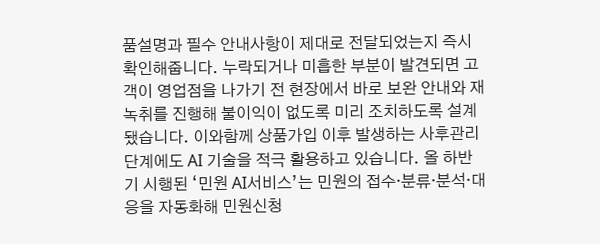품설명과 필수 안내사항이 제대로 전달되었는지 즉시 확인해줍니다. 누락되거나 미흡한 부분이 발견되면 고객이 영업점을 나가기 전 현장에서 바로 보완 안내와 재녹취를 진행해 불이익이 없도록 미리 조치하도록 설계됐습니다. 이와함께 상품가입 이후 발생하는 사후관리 단계에도 AI 기술을 적극 활용하고 있습니다. 올 하반기 시행된 ‘민원 AI서비스’는 민원의 접수·분류·분석·대응을 자동화해 민원신청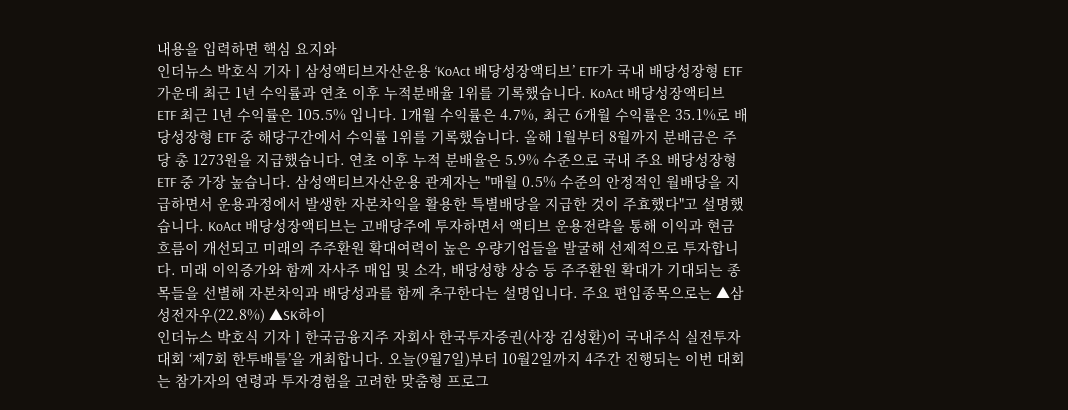내용을 입력하면 핵심 요지와
인더뉴스 박호식 기자ㅣ삼성액티브자산운용 ‘KoAct 배당성장액티브’ ETF가 국내 배당성장형 ETF 가운데 최근 1년 수익률과 연초 이후 누적분배율 1위를 기록했습니다. KoAct 배당성장액티브 ETF 최근 1년 수익률은 105.5% 입니다. 1개월 수익률은 4.7%, 최근 6개월 수익률은 35.1%로 배당성장형 ETF 중 해당구간에서 수익률 1위를 기록했습니다. 올해 1월부터 8월까지 분배금은 주당 총 1273원을 지급했습니다. 연초 이후 누적 분배율은 5.9% 수준으로 국내 주요 배당성장형 ETF 중 가장 높습니다. 삼성액티브자산운용 관계자는 "매월 0.5% 수준의 안정적인 월배당을 지급하면서 운용과정에서 발생한 자본차익을 활용한 특별배당을 지급한 것이 주효했다"고 설명했습니다. KoAct 배당성장액티브는 고배당주에 투자하면서 액티브 운용전략을 통해 이익과 현금흐름이 개선되고 미래의 주주환원 확대여력이 높은 우량기업들을 발굴해 선제적으로 투자합니다. 미래 이익증가와 함께 자사주 매입 및 소각, 배당성향 상승 등 주주환원 확대가 기대되는 종목들을 선별해 자본차익과 배당성과를 함께 추구한다는 설명입니다. 주요 편입종목으로는 ▲삼성전자우(22.8%) ▲SK하이
인더뉴스 박호식 기자ㅣ한국금융지주 자회사 한국투자증권(사장 김성환)이 국내주식 실전투자대회 ‘제7회 한투배틀’을 개최합니다. 오늘(9월7일)부터 10월2일까지 4주간 진행되는 이번 대회는 참가자의 연령과 투자경험을 고려한 맞춤형 프로그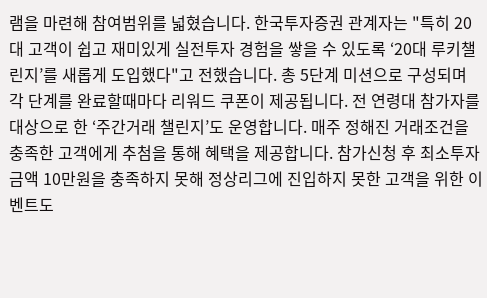램을 마련해 참여범위를 넓혔습니다. 한국투자증권 관계자는 "특히 20대 고객이 쉽고 재미있게 실전투자 경험을 쌓을 수 있도록 ‘20대 루키챌린지’를 새롭게 도입했다"고 전했습니다. 총 5단계 미션으로 구성되며 각 단계를 완료할때마다 리워드 쿠폰이 제공됩니다. 전 연령대 참가자를 대상으로 한 ‘주간거래 챌린지’도 운영합니다. 매주 정해진 거래조건을 충족한 고객에게 추첨을 통해 혜택을 제공합니다. 참가신청 후 최소투자금액 10만원을 충족하지 못해 정상리그에 진입하지 못한 고객을 위한 이벤트도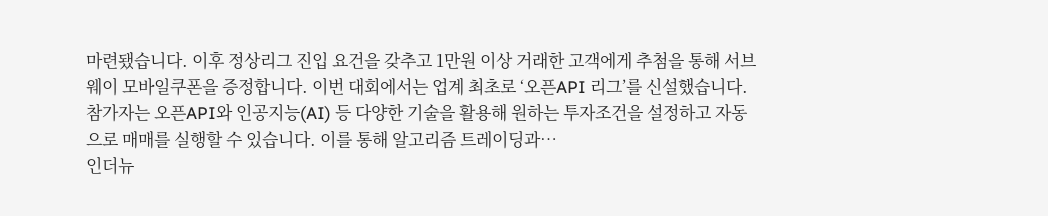마련됐습니다. 이후 정상리그 진입 요건을 갖추고 1만원 이상 거래한 고객에게 추첨을 통해 서브웨이 모바일쿠폰을 증정합니다. 이번 대회에서는 업계 최초로 ‘오픈API 리그’를 신설했습니다. 참가자는 오픈API와 인공지능(AI) 등 다양한 기술을 활용해 원하는 투자조건을 설정하고 자동으로 매매를 실행할 수 있습니다. 이를 통해 알고리즘 트레이딩과…
인더뉴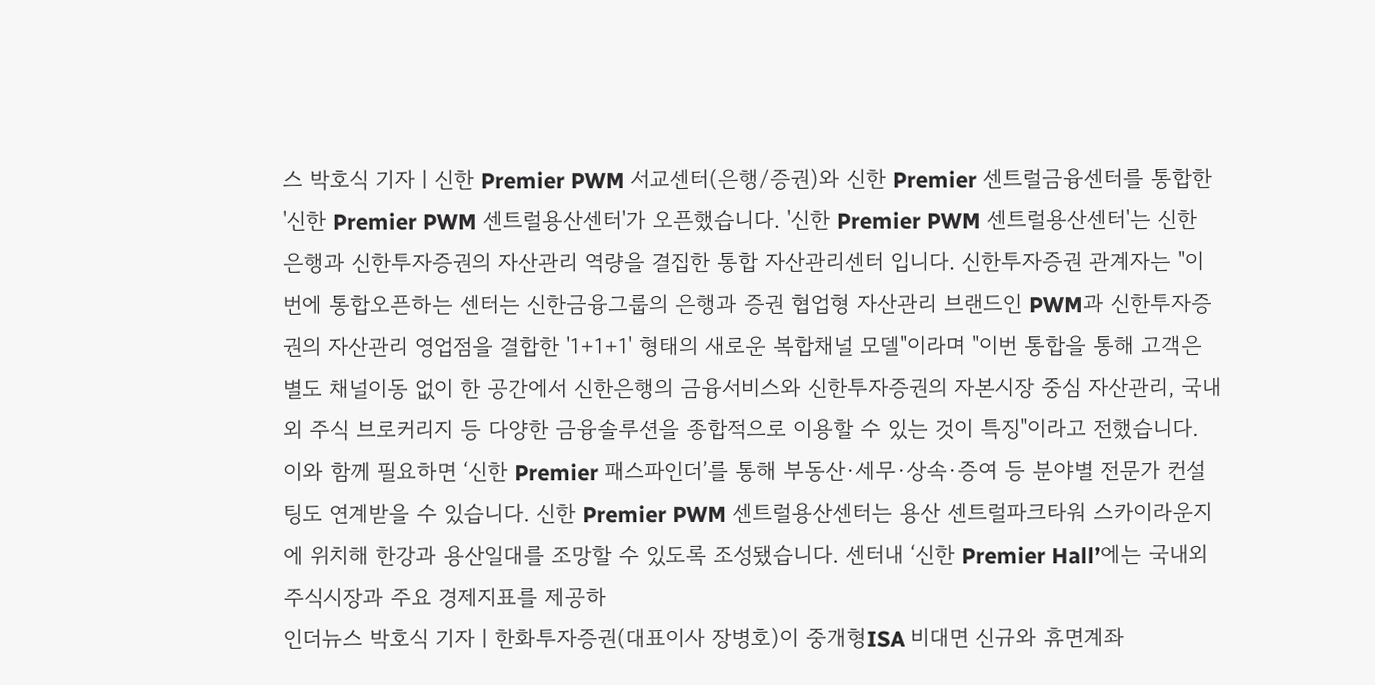스 박호식 기자ㅣ신한 Premier PWM 서교센터(은행/증권)와 신한 Premier 센트럴금융센터를 통합한 '신한 Premier PWM 센트럴용산센터'가 오픈했습니다. '신한 Premier PWM 센트럴용산센터'는 신한은행과 신한투자증권의 자산관리 역량을 결집한 통합 자산관리센터 입니다. 신한투자증권 관계자는 "이번에 통합오픈하는 센터는 신한금융그룹의 은행과 증권 협업형 자산관리 브랜드인 PWM과 신한투자증권의 자산관리 영업점을 결합한 '1+1+1' 형태의 새로운 복합채널 모델"이라며 "이번 통합을 통해 고객은 별도 채널이동 없이 한 공간에서 신한은행의 금융서비스와 신한투자증권의 자본시장 중심 자산관리, 국내외 주식 브로커리지 등 다양한 금융솔루션을 종합적으로 이용할 수 있는 것이 특징"이라고 전했습니다. 이와 함께 필요하면 ‘신한 Premier 패스파인더’를 통해 부동산·세무·상속·증여 등 분야별 전문가 컨설팅도 연계받을 수 있습니다. 신한 Premier PWM 센트럴용산센터는 용산 센트럴파크타워 스카이라운지에 위치해 한강과 용산일대를 조망할 수 있도록 조성됐습니다. 센터내 ‘신한 Premier Hall’에는 국내외 주식시장과 주요 경제지표를 제공하
인더뉴스 박호식 기자ㅣ한화투자증권(대표이사 장병호)이 중개형ISA 비대면 신규와 휴면계좌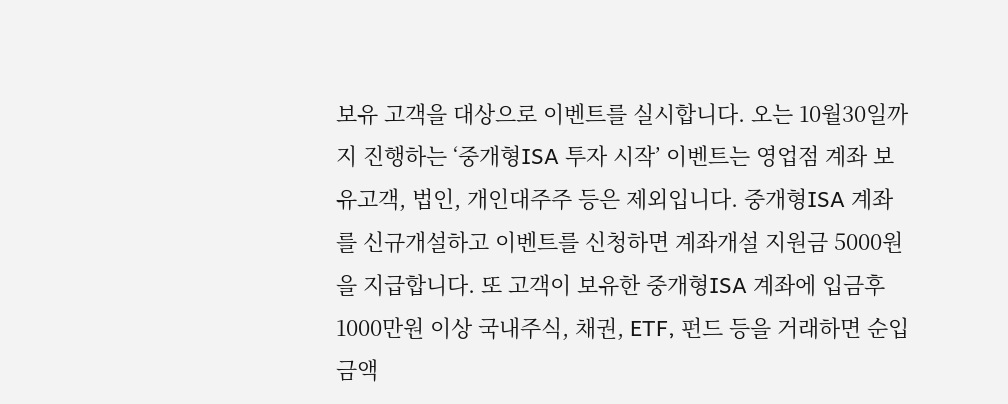보유 고객을 대상으로 이벤트를 실시합니다. 오는 10월30일까지 진행하는 ‘중개형ISA 투자 시작’ 이벤트는 영업점 계좌 보유고객, 법인, 개인대주주 등은 제외입니다. 중개형ISA 계좌를 신규개설하고 이벤트를 신청하면 계좌개설 지원금 5000원을 지급합니다. 또 고객이 보유한 중개형ISA 계좌에 입금후 1000만원 이상 국내주식, 채권, ETF, 펀드 등을 거래하면 순입금액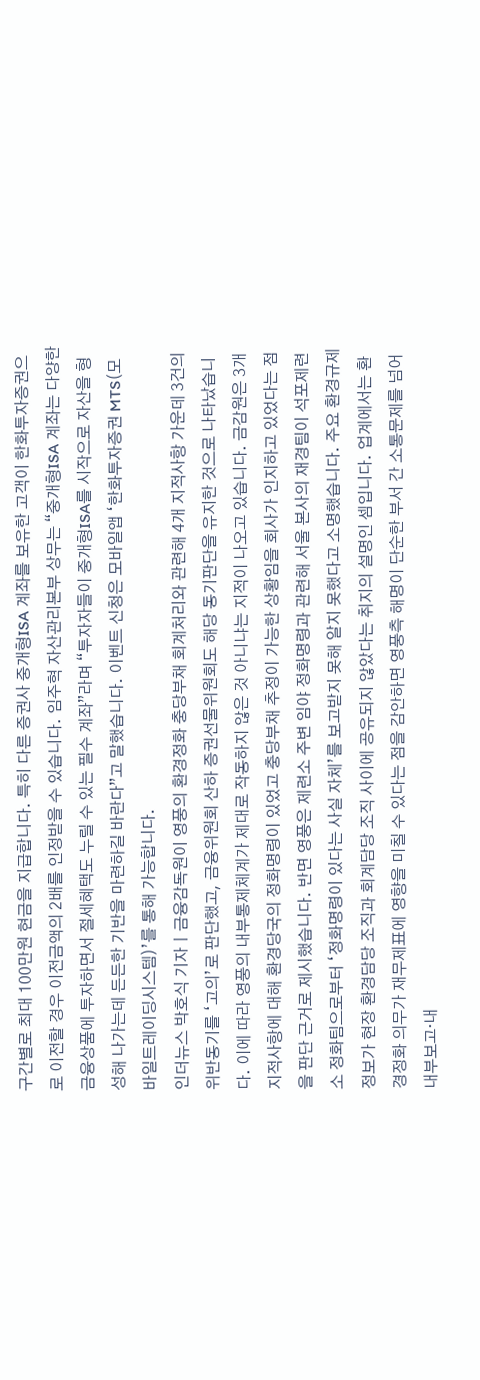구간별로 최대 100만원 현금을 지급합니다. 특히 다른 증권사 중개형ISA 계좌를 보유한 고객이 한화투자증권으로 이전할 경우 이전금액의 2배를 인정받을 수 있습니다. 임주혁 자산관리본부 상무는 “중개형ISA 계좌는 다양한 금융상품에 투자하면서 절세혜택도 누릴 수 있는 필수 계좌”라며 “투자자들이 중개형ISA를 시작으로 자산을 형성해 나가는데 든든한 기반을 마련하길 바란다”고 말했습니다. 이벤트 신청은 모바일앱 ‘한화투자증권 MTS(모바일트레이딩시스템)’를 통해 가능합니다.
인더뉴스 박호식 기자ㅣ금융감독원이 영풍의 환경정화 충당부채 회계처리와 관련해 4개 지적사항 가운데 3건의 위반동기를 ‘고의’로 판단했고, 금융위원회 산하 증권선물위원회도 해당 동기판단을 유지한 것으로 나타났습니다. 이에 따라 영풍의 내부통제체계가 제대로 작동하지 않은 것 아니냐는 지적이 나오고 있습니다. 금감원은 3개 지적사항에 대해 환경당국의 정화명령이 있었고 충당부채 추정이 가능한 상황임을 회사가 인지하고 있었다는 점을 판단 근거로 제시했습니다. 반면 영풍은 제련소 주변 임야 정화명령과 관련해 서울 본사의 재경팀이 석포제련소 정화팀으로부터 ‘정화명령이 있다는 사실 자체’를 보고받지 못해 알지 못했다고 소명했습니다. 주요 환경규제 정보가 현장 환경담당 조직과 회계담당 조직 사이에 공유되지 않았다는 취지의 설명인 셈입니다. 업계에서는 환경정화 의무가 재무제표에 영향을 미칠 수 있다는 점을 감안하면 영풍측 해명이 단순한 부서 간 소통문제를 넘어 내부보고·내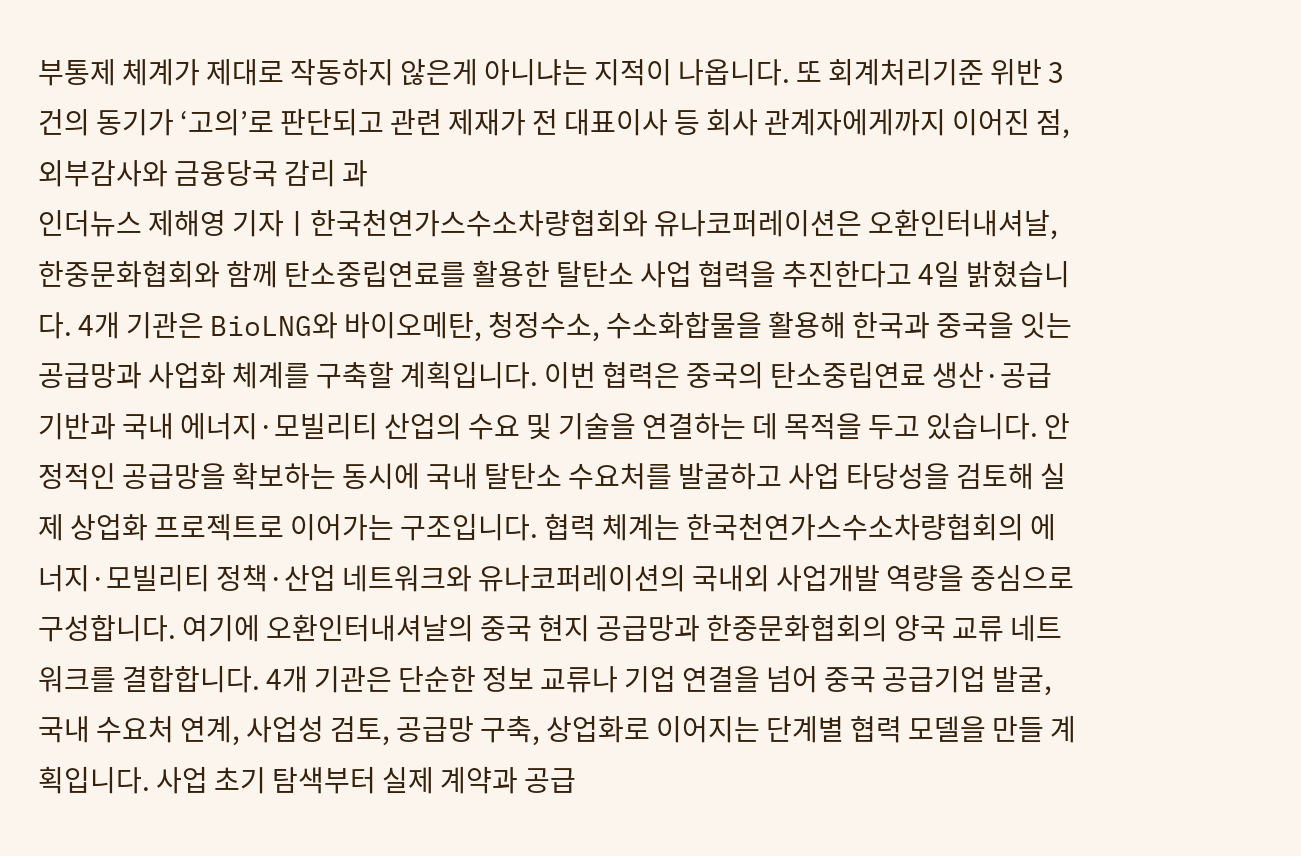부통제 체계가 제대로 작동하지 않은게 아니냐는 지적이 나옵니다. 또 회계처리기준 위반 3건의 동기가 ‘고의’로 판단되고 관련 제재가 전 대표이사 등 회사 관계자에게까지 이어진 점, 외부감사와 금융당국 감리 과
인더뉴스 제해영 기자ㅣ한국천연가스수소차량협회와 유나코퍼레이션은 오환인터내셔날, 한중문화협회와 함께 탄소중립연료를 활용한 탈탄소 사업 협력을 추진한다고 4일 밝혔습니다. 4개 기관은 BioLNG와 바이오메탄, 청정수소, 수소화합물을 활용해 한국과 중국을 잇는 공급망과 사업화 체계를 구축할 계획입니다. 이번 협력은 중국의 탄소중립연료 생산·공급 기반과 국내 에너지·모빌리티 산업의 수요 및 기술을 연결하는 데 목적을 두고 있습니다. 안정적인 공급망을 확보하는 동시에 국내 탈탄소 수요처를 발굴하고 사업 타당성을 검토해 실제 상업화 프로젝트로 이어가는 구조입니다. 협력 체계는 한국천연가스수소차량협회의 에너지·모빌리티 정책·산업 네트워크와 유나코퍼레이션의 국내외 사업개발 역량을 중심으로 구성합니다. 여기에 오환인터내셔날의 중국 현지 공급망과 한중문화협회의 양국 교류 네트워크를 결합합니다. 4개 기관은 단순한 정보 교류나 기업 연결을 넘어 중국 공급기업 발굴, 국내 수요처 연계, 사업성 검토, 공급망 구축, 상업화로 이어지는 단계별 협력 모델을 만들 계획입니다. 사업 초기 탐색부터 실제 계약과 공급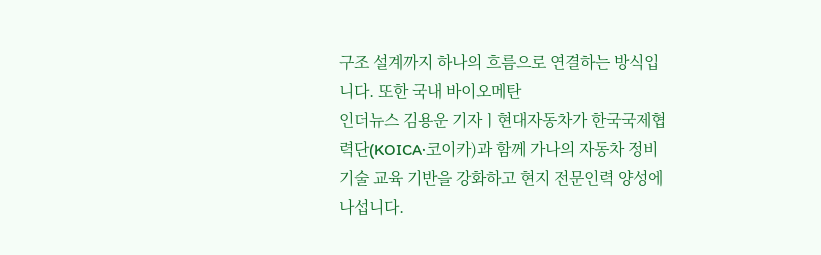구조 설계까지 하나의 흐름으로 연결하는 방식입니다. 또한 국내 바이오메탄
인더뉴스 김용운 기자ㅣ현대자동차가 한국국제협력단(KOICA·코이카)과 함께 가나의 자동차 정비기술 교육 기반을 강화하고 현지 전문인력 양성에 나섭니다.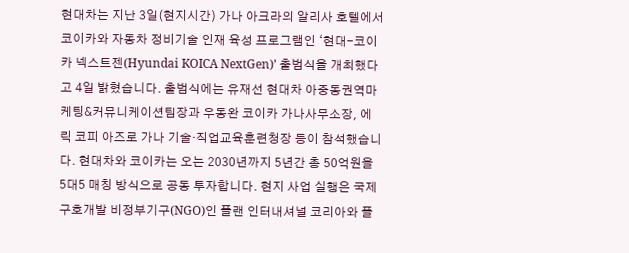현대차는 지난 3일(현지시간) 가나 아크라의 알리사 호텔에서 코이카와 자동차 정비기술 인재 육성 프로그램인 ‘현대-코이카 넥스트젠(Hyundai KOICA NextGen)’ 출범식을 개최했다고 4일 밝혔습니다. 출범식에는 유재선 현대차 아중동권역마케팅&커뮤니케이션팀장과 우동완 코이카 가나사무소장, 에릭 코피 아즈로 가나 기술·직업교육훈련청장 등이 참석했습니다. 현대차와 코이카는 오는 2030년까지 5년간 총 50억원을 5대5 매칭 방식으로 공동 투자합니다. 현지 사업 실행은 국제구호개발 비정부기구(NGO)인 플랜 인터내셔널 코리아와 플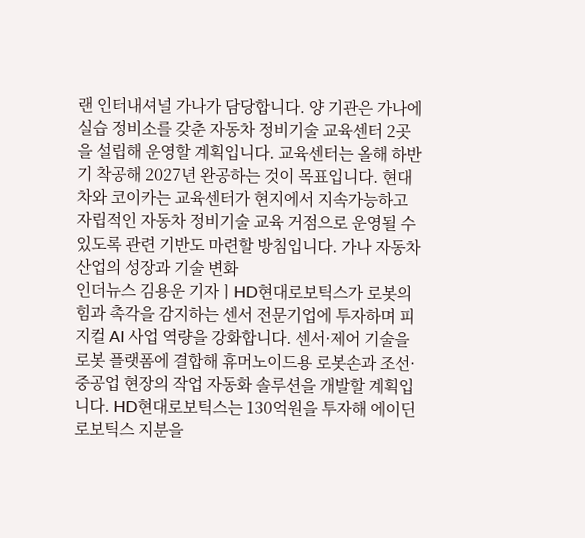랜 인터내셔널 가나가 담당합니다. 양 기관은 가나에 실습 정비소를 갖춘 자동차 정비기술 교육센터 2곳을 설립해 운영할 계획입니다. 교육센터는 올해 하반기 착공해 2027년 완공하는 것이 목표입니다. 현대차와 코이카는 교육센터가 현지에서 지속가능하고 자립적인 자동차 정비기술 교육 거점으로 운영될 수 있도록 관련 기반도 마련할 방침입니다. 가나 자동차 산업의 성장과 기술 변화
인더뉴스 김용운 기자ㅣHD현대로보틱스가 로봇의 힘과 촉각을 감지하는 센서 전문기업에 투자하며 피지컬 AI 사업 역량을 강화합니다. 센서·제어 기술을 로봇 플랫폼에 결합해 휴머노이드용 로봇손과 조선·중공업 현장의 작업 자동화 솔루션을 개발할 계획입니다. HD현대로보틱스는 130억원을 투자해 에이딘로보틱스 지분을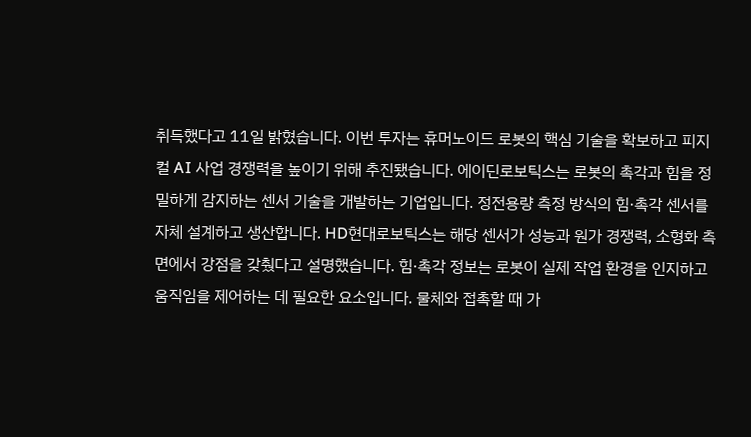취득했다고 11일 밝혔습니다. 이번 투자는 휴머노이드 로봇의 핵심 기술을 확보하고 피지컬 AI 사업 경쟁력을 높이기 위해 추진됐습니다. 에이딘로보틱스는 로봇의 촉각과 힘을 정밀하게 감지하는 센서 기술을 개발하는 기업입니다. 정전용량 측정 방식의 힘·촉각 센서를 자체 설계하고 생산합니다. HD현대로보틱스는 해당 센서가 성능과 원가 경쟁력, 소형화 측면에서 강점을 갖췄다고 설명했습니다. 힘·촉각 정보는 로봇이 실제 작업 환경을 인지하고 움직임을 제어하는 데 필요한 요소입니다. 물체와 접촉할 때 가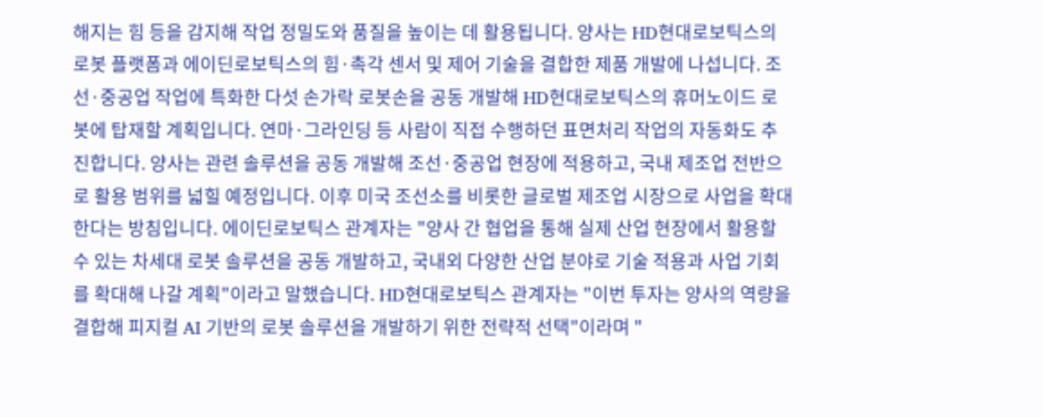해지는 힘 등을 감지해 작업 정밀도와 품질을 높이는 데 활용됩니다. 양사는 HD현대로보틱스의 로봇 플랫폼과 에이딘로보틱스의 힘·촉각 센서 및 제어 기술을 결합한 제품 개발에 나섭니다. 조선·중공업 작업에 특화한 다섯 손가락 로봇손을 공동 개발해 HD현대로보틱스의 휴머노이드 로봇에 탑재할 계획입니다. 연마·그라인딩 등 사람이 직접 수행하던 표면처리 작업의 자동화도 추진합니다. 양사는 관련 솔루션을 공동 개발해 조선·중공업 현장에 적용하고, 국내 제조업 전반으로 활용 범위를 넓힐 예정입니다. 이후 미국 조선소를 비롯한 글로벌 제조업 시장으로 사업을 확대한다는 방침입니다. 에이딘로보틱스 관계자는 "양사 간 협업을 통해 실제 산업 현장에서 활용할 수 있는 차세대 로봇 솔루션을 공동 개발하고, 국내외 다양한 산업 분야로 기술 적용과 사업 기회를 확대해 나갈 계획"이라고 말했습니다. HD현대로보틱스 관계자는 "이번 투자는 양사의 역량을 결합해 피지컬 AI 기반의 로봇 솔루션을 개발하기 위한 전략적 선택"이라며 "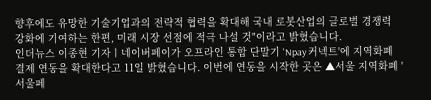향후에도 유망한 기술기업과의 전략적 협력을 확대해 국내 로봇산업의 글로벌 경쟁력 강화에 기여하는 한편, 미래 시장 선점에 적극 나설 것"이라고 밝혔습니다.
인더뉴스 이종현 기자ㅣ네이버페이가 오프라인 통합 단말기 'Npay 커넥트'에 지역화폐 결제 연동을 확대한다고 11일 밝혔습니다. 이번에 연동을 시작한 곳은 ▲서울 지역화폐 '서울페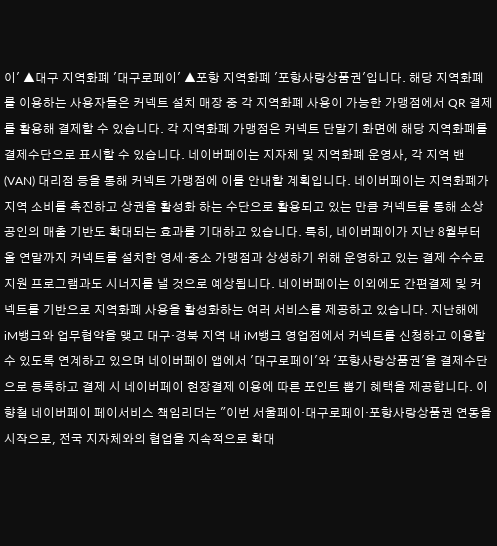이' ▲대구 지역화폐 '대구로페이' ▲포항 지역화폐 '포항사랑상품권'입니다. 해당 지역화폐를 이용하는 사용자들은 커넥트 설치 매장 중 각 지역화폐 사용이 가능한 가맹점에서 QR 결제를 활용해 결제할 수 있습니다. 각 지역화폐 가맹점은 커넥트 단말기 화면에 해당 지역화폐를 결제수단으로 표시할 수 있습니다. 네이버페이는 지자체 및 지역화폐 운영사, 각 지역 밴(VAN) 대리점 등을 통해 커넥트 가맹점에 이를 안내할 계획입니다. 네이버페이는 지역화폐가 지역 소비를 촉진하고 상권을 활성화 하는 수단으로 활용되고 있는 만큼 커넥트를 통해 소상공인의 매출 기반도 확대되는 효과를 기대하고 있습니다. 특히, 네이버페이가 지난 8월부터 올 연말까지 커넥트를 설치한 영세·중소 가맹점과 상생하기 위해 운영하고 있는 결제 수수료 지원 프로그램과도 시너지를 낼 것으로 예상됩니다. 네이버페이는 이외에도 간편결제 및 커넥트를 기반으로 지역화폐 사용을 활성화하는 여러 서비스를 제공하고 있습니다. 지난해에 iM뱅크와 업무협약을 맺고 대구·경북 지역 내 iM뱅크 영업점에서 커넥트를 신청하고 이용할 수 있도록 연계하고 있으며 네이버페이 앱에서 '대구로페이'와 '포항사랑상품권'을 결제수단으로 등록하고 결제 시 네이버페이 현장결제 이용에 따른 포인트 뽑기 혜택을 제공합니다. 이향철 네이버페이 페이서비스 책임리더는 "이번 서울페이·대구로페이·포항사랑상품권 연동을 시작으로, 전국 지자체와의 협업을 지속적으로 확대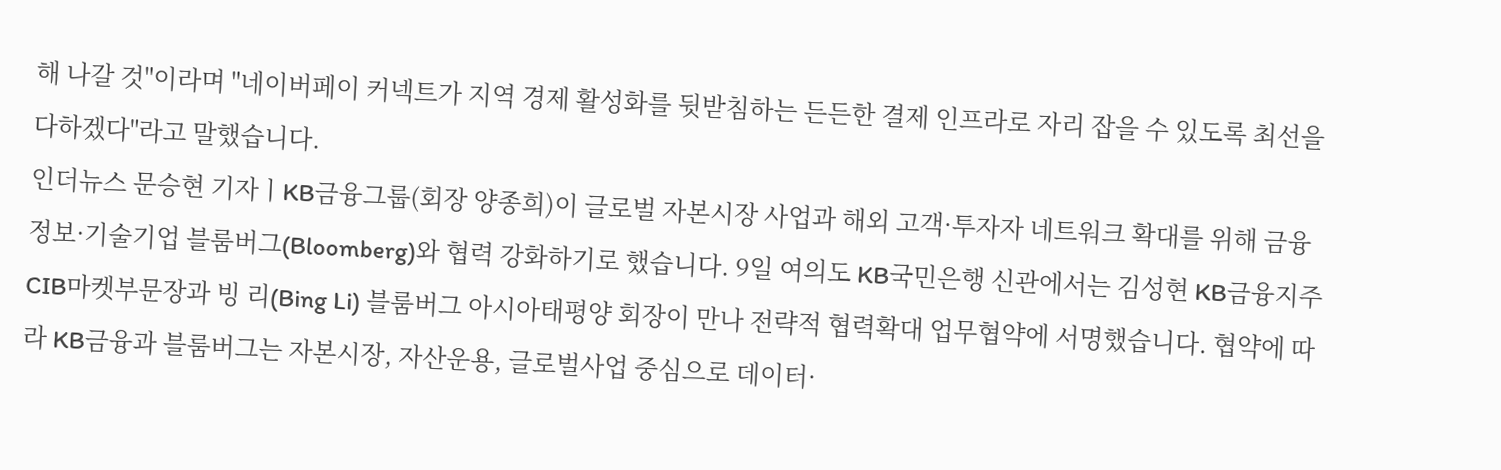해 나갈 것"이라며 "네이버페이 커넥트가 지역 경제 활성화를 뒷받침하는 든든한 결제 인프라로 자리 잡을 수 있도록 최선을 다하겠다"라고 말했습니다.
인더뉴스 문승현 기자ㅣKB금융그룹(회장 양종희)이 글로벌 자본시장 사업과 해외 고객·투자자 네트워크 확대를 위해 금융정보·기술기업 블룸버그(Bloomberg)와 협력 강화하기로 했습니다. 9일 여의도 KB국민은행 신관에서는 김성현 KB금융지주 CIB마켓부문장과 빙 리(Bing Li) 블룸버그 아시아태평양 회장이 만나 전략적 협력확대 업무협약에 서명했습니다. 협약에 따라 KB금융과 블룸버그는 자본시장, 자산운용, 글로벌사업 중심으로 데이터·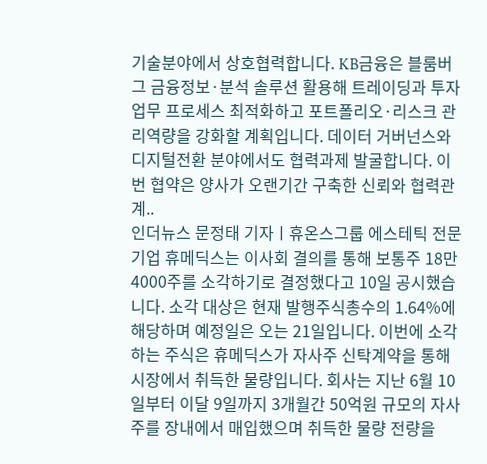기술분야에서 상호협력합니다. KB금융은 블룸버그 금융정보·분석 솔루션 활용해 트레이딩과 투자업무 프로세스 최적화하고 포트폴리오·리스크 관리역량을 강화할 계획입니다. 데이터 거버넌스와 디지털전환 분야에서도 협력과제 발굴합니다. 이번 협약은 양사가 오랜기간 구축한 신뢰와 협력관계..
인더뉴스 문정태 기자ㅣ휴온스그룹 에스테틱 전문기업 휴메딕스는 이사회 결의를 통해 보통주 18만4000주를 소각하기로 결정했다고 10일 공시했습니다. 소각 대상은 현재 발행주식총수의 1.64%에 해당하며 예정일은 오는 21일입니다. 이번에 소각하는 주식은 휴메딕스가 자사주 신탁계약을 통해 시장에서 취득한 물량입니다. 회사는 지난 6월 10일부터 이달 9일까지 3개월간 50억원 규모의 자사주를 장내에서 매입했으며 취득한 물량 전량을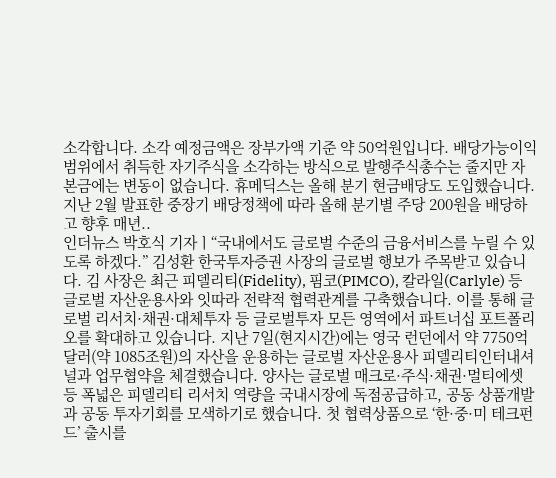소각합니다. 소각 예정금액은 장부가액 기준 약 50억원입니다. 배당가능이익 범위에서 취득한 자기주식을 소각하는 방식으로 발행주식총수는 줄지만 자본금에는 변동이 없습니다. 휴메딕스는 올해 분기 현금배당도 도입했습니다. 지난 2월 발표한 중장기 배당정책에 따라 올해 분기별 주당 200원을 배당하고 향후 매년..
인더뉴스 박호식 기자ㅣ“국내에서도 글로벌 수준의 금융서비스를 누릴 수 있도록 하겠다.” 김성환 한국투자증권 사장의 글로벌 행보가 주목받고 있습니다. 김 사장은 최근 피델리티(Fidelity), 핌코(PIMCO), 칼라일(Carlyle) 등 글로벌 자산운용사와 잇따라 전략적 협력관계를 구축했습니다. 이를 통해 글로벌 리서치·채권·대체투자 등 글로벌투자 모든 영역에서 파트너십 포트폴리오를 확대하고 있습니다. 지난 7일(현지시간)에는 영국 런던에서 약 7750억달러(약 1085조원)의 자산을 운용하는 글로벌 자산운용사 피델리티인터내셔널과 업무협약을 체결했습니다. 양사는 글로벌 매크로·주식·채권·멀티에셋 등 폭넓은 피델리티 리서치 역량을 국내시장에 독점공급하고, 공동 상품개발과 공동 투자기회를 모색하기로 했습니다. 첫 협력상품으로 ‘한·중·미 테크펀드’ 출시를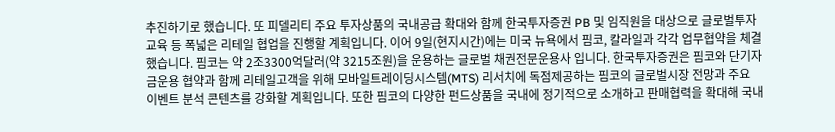추진하기로 했습니다. 또 피델리티 주요 투자상품의 국내공급 확대와 함께 한국투자증권 PB 및 임직원을 대상으로 글로벌투자 교육 등 폭넓은 리테일 협업을 진행할 계획입니다. 이어 9일(현지시간)에는 미국 뉴욕에서 핌코, 칼라일과 각각 업무협약을 체결했습니다. 핌코는 약 2조3300억달러(약 3215조원)을 운용하는 글로벌 채권전문운용사 입니다. 한국투자증권은 핌코와 단기자금운용 협약과 함께 리테일고객을 위해 모바일트레이딩시스템(MTS) 리서치에 독점제공하는 핌코의 글로벌시장 전망과 주요 이벤트 분석 콘텐츠를 강화할 계획입니다. 또한 핌코의 다양한 펀드상품을 국내에 정기적으로 소개하고 판매협력을 확대해 국내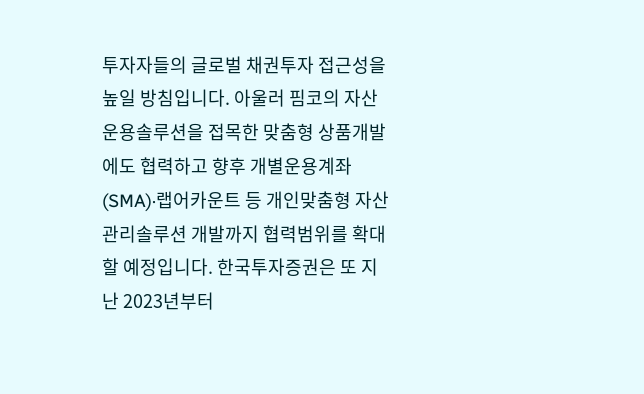투자자들의 글로벌 채권투자 접근성을 높일 방침입니다. 아울러 핌코의 자산운용솔루션을 접목한 맞춤형 상품개발에도 협력하고 향후 개별운용계좌(SMA)·랩어카운트 등 개인맞춤형 자산관리솔루션 개발까지 협력범위를 확대할 예정입니다. 한국투자증권은 또 지난 2023년부터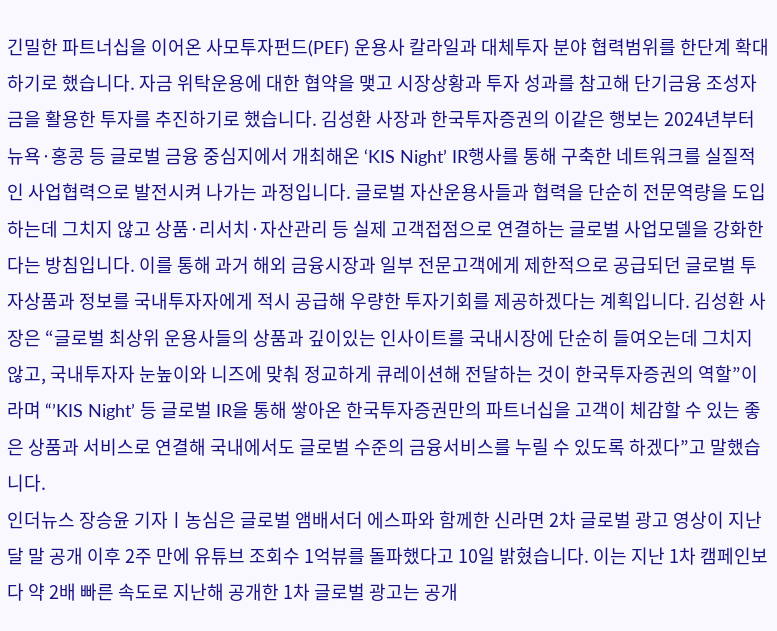긴밀한 파트너십을 이어온 사모투자펀드(PEF) 운용사 칼라일과 대체투자 분야 협력범위를 한단계 확대하기로 했습니다. 자금 위탁운용에 대한 협약을 맺고 시장상황과 투자 성과를 참고해 단기금융 조성자금을 활용한 투자를 추진하기로 했습니다. 김성환 사장과 한국투자증권의 이같은 행보는 2024년부터 뉴욕·홍콩 등 글로벌 금융 중심지에서 개최해온 ‘KIS Night’ IR행사를 통해 구축한 네트워크를 실질적인 사업협력으로 발전시켜 나가는 과정입니다. 글로벌 자산운용사들과 협력을 단순히 전문역량을 도입하는데 그치지 않고 상품·리서치·자산관리 등 실제 고객접점으로 연결하는 글로벌 사업모델을 강화한다는 방침입니다. 이를 통해 과거 해외 금융시장과 일부 전문고객에게 제한적으로 공급되던 글로벌 투자상품과 정보를 국내투자자에게 적시 공급해 우량한 투자기회를 제공하겠다는 계획입니다. 김성환 사장은 “글로벌 최상위 운용사들의 상품과 깊이있는 인사이트를 국내시장에 단순히 들여오는데 그치지 않고, 국내투자자 눈높이와 니즈에 맞춰 정교하게 큐레이션해 전달하는 것이 한국투자증권의 역할”이라며 “’KIS Night’ 등 글로벌 IR을 통해 쌓아온 한국투자증권만의 파트너십을 고객이 체감할 수 있는 좋은 상품과 서비스로 연결해 국내에서도 글로벌 수준의 금융서비스를 누릴 수 있도록 하겠다”고 말했습니다.
인더뉴스 장승윤 기자ㅣ농심은 글로벌 앰배서더 에스파와 함께한 신라면 2차 글로벌 광고 영상이 지난달 말 공개 이후 2주 만에 유튜브 조회수 1억뷰를 돌파했다고 10일 밝혔습니다. 이는 지난 1차 캠페인보다 약 2배 빠른 속도로 지난해 공개한 1차 글로벌 광고는 공개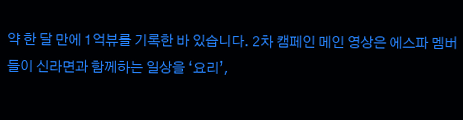약 한 달 만에 1억뷰를 기록한 바 있습니다. 2차 캠페인 메인 영상은 에스파 멤버들이 신라면과 함께하는 일상을 ‘요리’,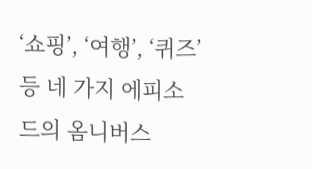‘쇼핑’, ‘여행’, ‘퀴즈’ 등 네 가지 에피소드의 옴니버스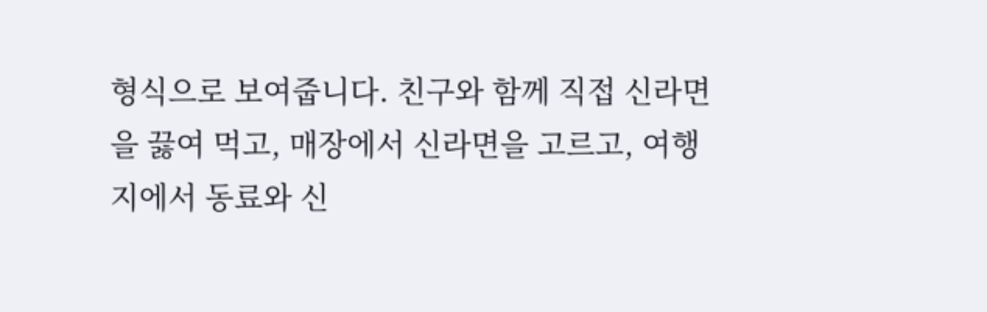형식으로 보여줍니다. 친구와 함께 직접 신라면을 끓여 먹고, 매장에서 신라면을 고르고, 여행지에서 동료와 신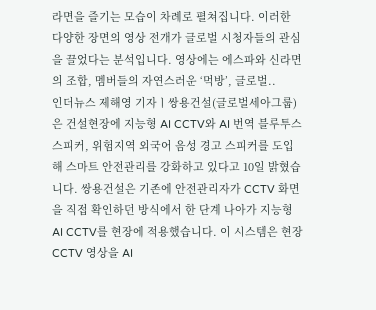라면을 즐기는 모습이 차례로 펼쳐집니다. 이러한 다양한 장면의 영상 전개가 글로벌 시청자들의 관심을 끌었다는 분석입니다. 영상에는 에스파와 신라면의 조합, 멤버들의 자연스러운 ‘먹방’, 글로벌..
인더뉴스 제해영 기자ㅣ쌍용건설(글로벌세아그룹)은 건설현장에 지능형 AI CCTV와 AI 번역 블루투스 스피커, 위험지역 외국어 음성 경고 스피커를 도입해 스마트 안전관리를 강화하고 있다고 10일 밝혔습니다. 쌍용건설은 기존에 안전관리자가 CCTV 화면을 직접 확인하던 방식에서 한 단계 나아가 지능형 AI CCTV를 현장에 적용했습니다. 이 시스템은 현장 CCTV 영상을 AI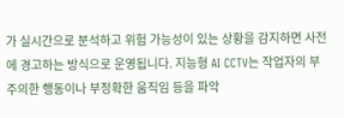가 실시간으로 분석하고 위험 가능성이 있는 상황을 감지하면 사전에 경고하는 방식으로 운영됩니다. 지능형 AI CCTV는 작업자의 부주의한 행동이나 부정확한 움직임 등을 파악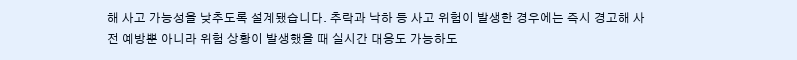해 사고 가능성을 낮추도록 설계됐습니다. 추락과 낙하 등 사고 위험이 발생한 경우에는 즉시 경고해 사전 예방뿐 아니라 위험 상황이 발생했을 때 실시간 대응도 가능하도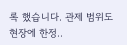록 했습니다. 관제 범위도 현장에 한정..